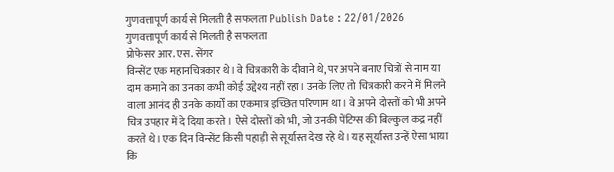गुणवत्तापूर्ण कार्य से मिलती है सफलता Publish Date : 22/01/2026
गुणवत्तापूर्ण कार्य से मिलती है सफलता
प्रोफेसर आर. एस. सेंगर
विन्सेंट एक महानचित्रकार थे। वे चित्रकारी के दीवाने थे, पर अपने बनाए चित्रों से नाम या दाम कमाने का उनका कभी कोई उद्देश्य नहीं रहा। उनके लिए तो चित्रकारी करने में मिलने वाला आनंद ही उनके कार्यों का एकमात्र इच्छित परिणाम था। वे अपने दोस्तों को भी अपने चित्र उपहार में दे दिया करते। ऐसे दोस्तों को भी, जो उनकी पेंटिग्स की बिल्कुल कद्र नहीं करते थे। एक दिन विन्सेंट किसी पहाड़ी से सूर्यास्त देख रहे थे। यह सूर्यास्त उन्हें ऐसा भाया कि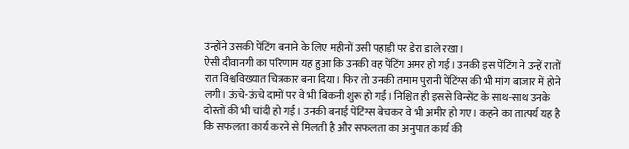उन्होंने उसकी पेंटिंग बनाने के लिए महीनों उसी पहाड़ी पर डेरा डाले रखा।
ऐसी दीवानगी का परिणाम यह हुआ कि उनकी वह पेंटिंग अमर हो गई। उनकी इस पेंटिंग ने उन्हें रातों रात विश्वविख्यात चित्रकार बना दिया। फिर तो उनकी तमाम पुरानी पेंटिंग्स की भी मांग बाजार में होने लगी। ऊंचे-ऊंचे दामों पर वे भी बिकनी शुरू हो गईं। निश्चित ही इससे विन्सेंट के साथ-साथ उनके दोस्तों की भी चांदी हो गई। उनकी बनाई पेंटिंग्स बेचकर वे भी अमीर हो गए। कहने का तात्पर्य यह है कि सफलता कार्य करने से मिलती है और सफलता का अनुपात कार्य की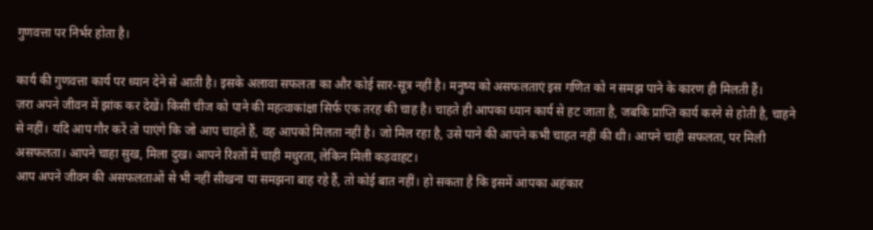गुणवत्ता पर निर्भर होता है।

कार्य की गुणवत्ता कार्य पर ध्यान देने से आती है। इसके अलावा सफलता का और कोई सार-सूत्र नहीं है। मनुष्य को असफलताएं इस गणित को न समझ पाने के कारण ही मिलती हैं।
ज़रा अपने जीवन में झांक कर देखें। किसी चीज को पाने की महत्वाकांक्षा सिर्फ एक तरह की चाह है। चाहते ही आपका ध्यान कार्य से हट जाता है, जबकि प्राप्ति कार्य करने से होती है, चाहने से नहीं। यदि आप गौर करें तो पाएंगे कि जो आप चाहते हैं, वह आपको मिलता नहीं है। जो मिल रहा है, उसे पाने की आपने कभी चाहत नहीं की थी। आपने चाही सफलता, पर मिली असफलता। आपने चाहा सुख, मिला दुख। आपने रिश्तों में चाही मधुरता, लेकिन मिली कड़वाहट।
आप अपने जीवन की असफलताओं से भी नहीं सीखना या समझना बाह रहे हैं, तो कोई बात नहीं। हो सकता है कि इसमें आपका अहंकार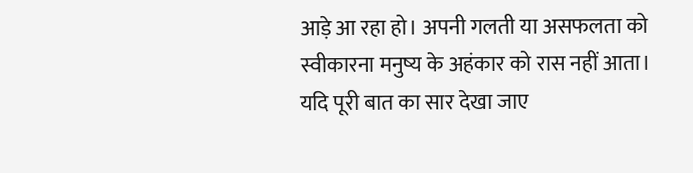आड़े आ रहा हो। अपनी गलती या असफलता को स्वीकारना मनुष्य के अहंकार को रास नहीं आता।
यदि पूरी बात का सार देखा जाए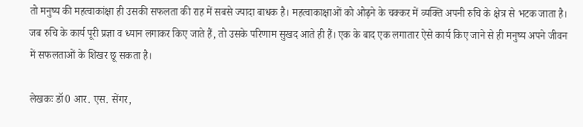तो मनुष्य की महत्वाकांक्षा ही उसकी सफलता की राह में सबसे ज्यादा बाधक है। महत्वाकाक्षाओं को ओढ़ने के चक्कर में व्यक्ति अपनी रुचि के क्षेत्र से भटक जाता है। जब रुचि के कार्य पूरी प्रज्ञा व ध्यान लगाकर किए जाते हैं, तो उसके परिणाम सुखद आते ही हैं। एक के बाद एक लगातार ऐसे कार्य किए जाने से ही मनुष्य अपने जीवन में सफलताओं के शिखर छू सकता है।

लेखकः डॉ0 आर. एस. सेंगर,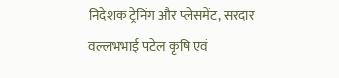निदेशक ट्रेनिंग और प्लेसमेंट, सरदार वल्लभभाई पटेल कृषि एवं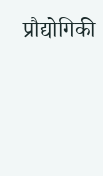प्रौद्योगिकी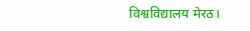विश्वविद्यालय मेरठ।